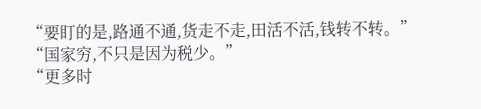“要盯的是,路通不通,货走不走,田活不活,钱转不转。”
“国家穷,不只是因为税少。”
“更多时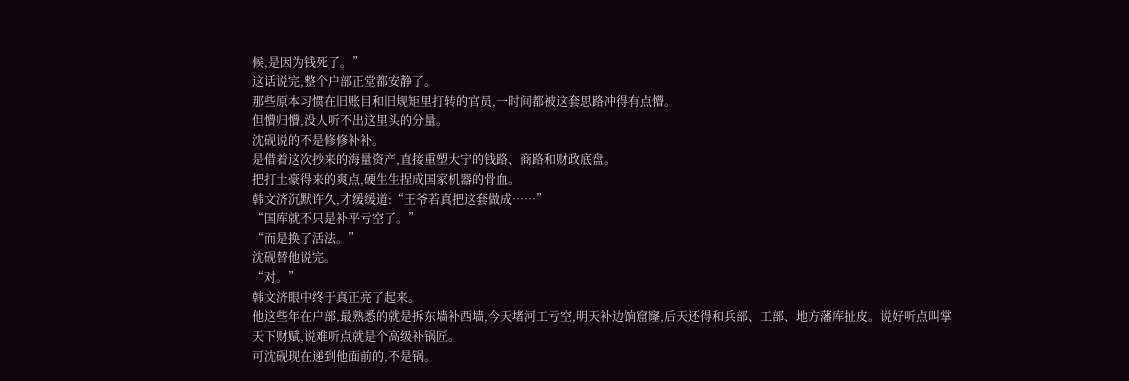候,是因为钱死了。”
这话说完,整个户部正堂都安静了。
那些原本习惯在旧账目和旧规矩里打转的官员,一时间都被这套思路冲得有点懵。
但懵归懵,没人听不出这里头的分量。
沈砚说的不是修修补补。
是借着这次抄来的海量资产,直接重塑大宁的钱路、商路和财政底盘。
把打土豪得来的爽点,硬生生捏成国家机器的骨血。
韩文济沉默许久,才缓缓道:“王爷若真把这套做成……”
“国库就不只是补平亏空了。”
“而是换了活法。”
沈砚替他说完。
“对。”
韩文济眼中终于真正亮了起来。
他这些年在户部,最熟悉的就是拆东墙补西墙,今天堵河工亏空,明天补边饷窟窿,后天还得和兵部、工部、地方藩库扯皮。说好听点叫掌天下财赋,说难听点就是个高级补锅匠。
可沈砚现在递到他面前的,不是锅。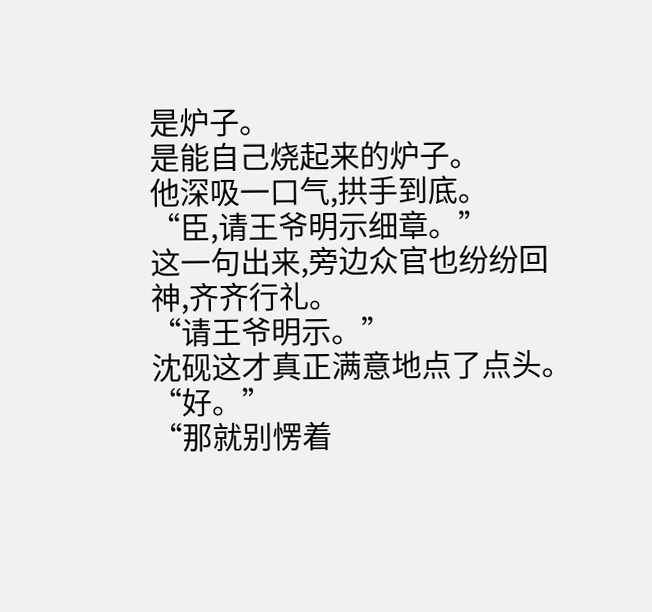是炉子。
是能自己烧起来的炉子。
他深吸一口气,拱手到底。
“臣,请王爷明示细章。”
这一句出来,旁边众官也纷纷回神,齐齐行礼。
“请王爷明示。”
沈砚这才真正满意地点了点头。
“好。”
“那就别愣着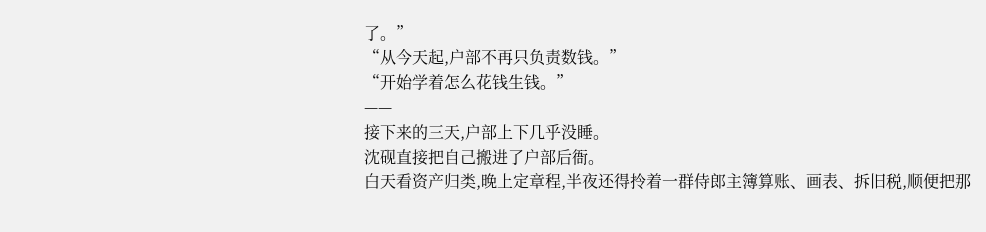了。”
“从今天起,户部不再只负责数钱。”
“开始学着怎么花钱生钱。”
——
接下来的三天,户部上下几乎没睡。
沈砚直接把自己搬进了户部后衙。
白天看资产归类,晚上定章程,半夜还得拎着一群侍郎主簿算账、画表、拆旧税,顺便把那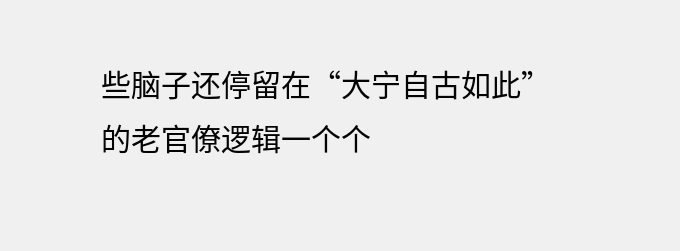些脑子还停留在“大宁自古如此”
的老官僚逻辑一个个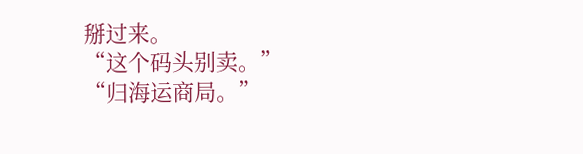掰过来。
“这个码头别卖。”
“归海运商局。”